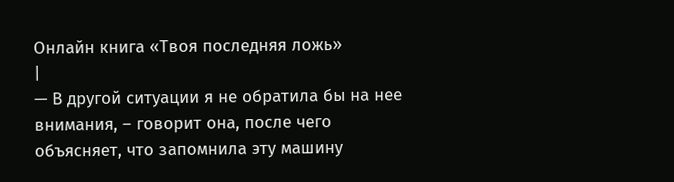Онлайн книга «Твоя последняя ложь»
|
— В другой ситуации я не обратила бы на нее внимания, – говорит она, после чего объясняет, что запомнила эту машину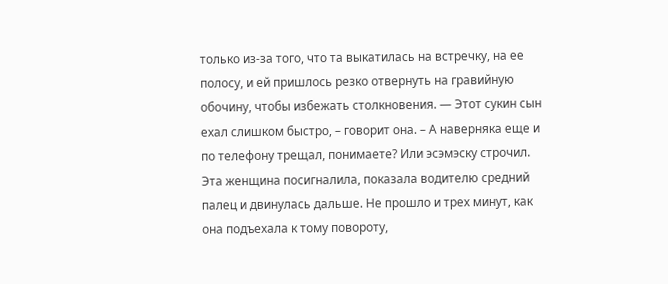только из-за того, что та выкатилась на встречку, на ее полосу, и ей пришлось резко отвернуть на гравийную обочину, чтобы избежать столкновения. — Этот сукин сын ехал слишком быстро, – говорит она. – А наверняка еще и по телефону трещал, понимаете? Или эсэмэску строчил. Эта женщина посигналила, показала водителю средний палец и двинулась дальше. Не прошло и трех минут, как она подъехала к тому повороту,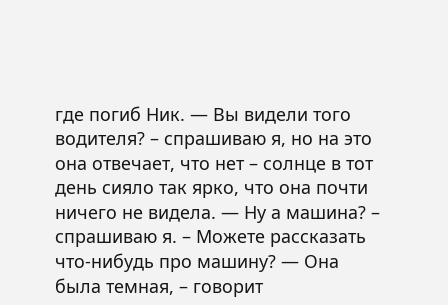где погиб Ник. — Вы видели того водителя? – спрашиваю я, но на это она отвечает, что нет – солнце в тот день сияло так ярко, что она почти ничего не видела. — Ну а машина? – спрашиваю я. – Можете рассказать что-нибудь про машину? — Она была темная, – говорит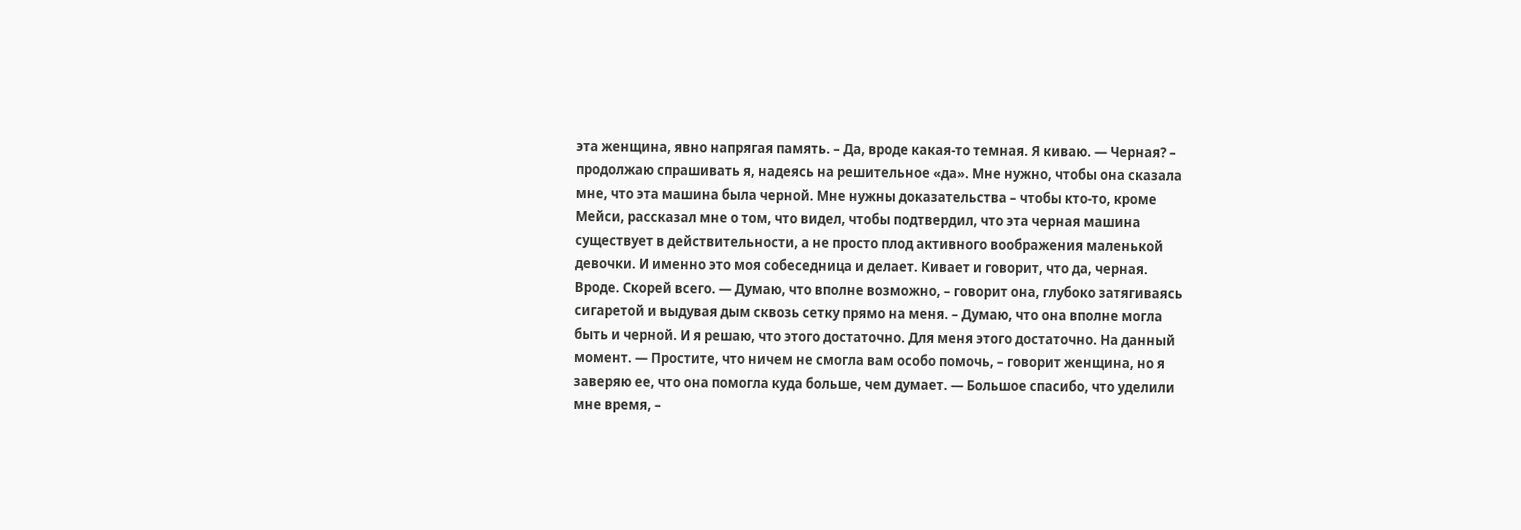эта женщина, явно напрягая память. – Да, вроде какая-то темная. Я киваю. — Черная? – продолжаю спрашивать я, надеясь на решительное «да». Мне нужно, чтобы она сказала мне, что эта машина была черной. Мне нужны доказательства – чтобы кто-то, кроме Мейси, рассказал мне о том, что видел, чтобы подтвердил, что эта черная машина существует в действительности, а не просто плод активного воображения маленькой девочки. И именно это моя собеседница и делает. Кивает и говорит, что да, черная. Вроде. Скорей всего. — Думаю, что вполне возможно, – говорит она, глубоко затягиваясь сигаретой и выдувая дым сквозь сетку прямо на меня. – Думаю, что она вполне могла быть и черной. И я решаю, что этого достаточно. Для меня этого достаточно. На данный момент. — Простите, что ничем не смогла вам особо помочь, – говорит женщина, но я заверяю ее, что она помогла куда больше, чем думает. — Большое спасибо, что уделили мне время, –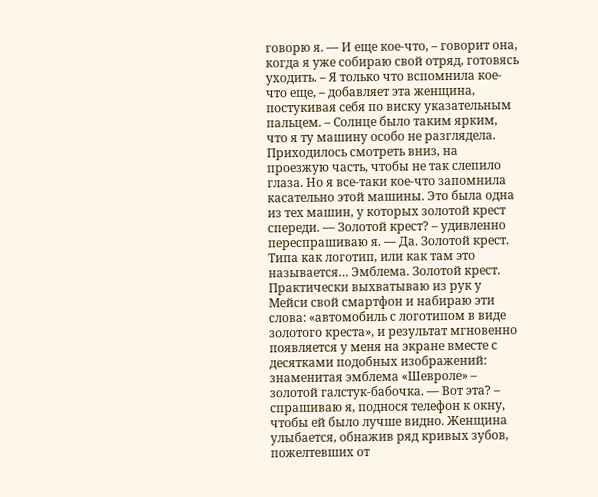говорю я. — И еще кое-что, – говорит она, когда я уже собираю свой отряд, готовясь уходить. – Я только что вспомнила кое-что еще, – добавляет эта женщина, постукивая себя по виску указательным пальцем. – Солнце было таким ярким, что я ту машину особо не разглядела. Приходилось смотреть вниз, на проезжую часть, чтобы не так слепило глаза. Но я все-таки кое-что запомнила касательно этой машины. Это была одна из тех машин, у которых золотой крест спереди. — Золотой крест? – удивленно переспрашиваю я. — Да. Золотой крест. Типа как логотип, или как там это называется… Эмблема. Золотой крест. Практически выхватываю из рук у Мейси свой смартфон и набираю эти слова: «автомобиль с логотипом в виде золотого креста», и результат мгновенно появляется у меня на экране вместе с десятками подобных изображений: знаменитая эмблема «Шевроле» – золотой галстук-бабочка. — Вот эта? – спрашиваю я, поднося телефон к окну, чтобы ей было лучше видно. Женщина улыбается, обнажив ряд кривых зубов, пожелтевших от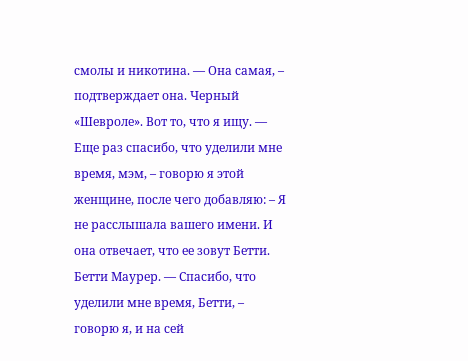смолы и никотина. — Она самая, – подтверждает она. Черный «Шевроле». Вот то, что я ищу. — Еще раз спасибо, что уделили мне время, мэм, – говорю я этой женщине, после чего добавляю: – Я не расслышала вашего имени. И она отвечает, что ее зовут Бетти. Бетти Маурер. — Спасибо, что уделили мне время, Бетти, – говорю я, и на сей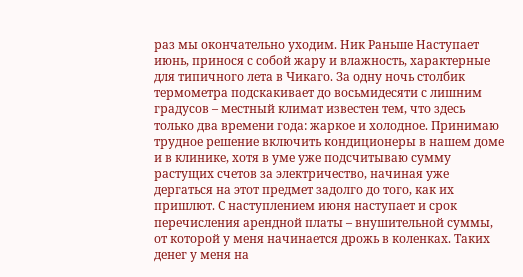раз мы окончательно уходим. Ник Раньше Наступает июнь, принося с собой жару и влажность, характерные для типичного лета в Чикаго. За одну ночь столбик термометра подскакивает до восьмидесяти с лишним градусов – местный климат известен тем, что здесь только два времени года: жаркое и холодное. Принимаю трудное решение включить кондиционеры в нашем доме и в клинике, хотя в уме уже подсчитываю сумму растущих счетов за электричество, начиная уже дергаться на этот предмет задолго до того, как их пришлют. С наступлением июня наступает и срок перечисления арендной платы – внушительной суммы, от которой у меня начинается дрожь в коленках. Таких денег у меня на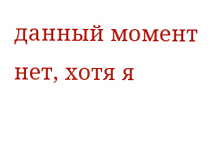данный момент нет, хотя я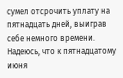сумел отсрочить уплату на пятнадцать дней, выиграв себе немного времени. Надеюсь, что к пятнадцатому июня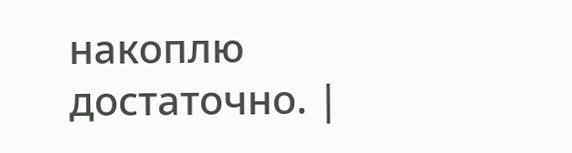накоплю достаточно. |